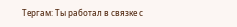Тергам: Ты работал в связке с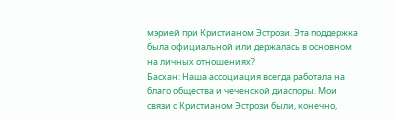мэрией при Кристианом Эстрози. Эта поддержка была официальной или держалась в основном на личных отношениях?
Басхан: Наша ассоциация всегда работала на благо общества и чеченской диаспоры. Мои связи с Кристианом Эстрози были, конечно,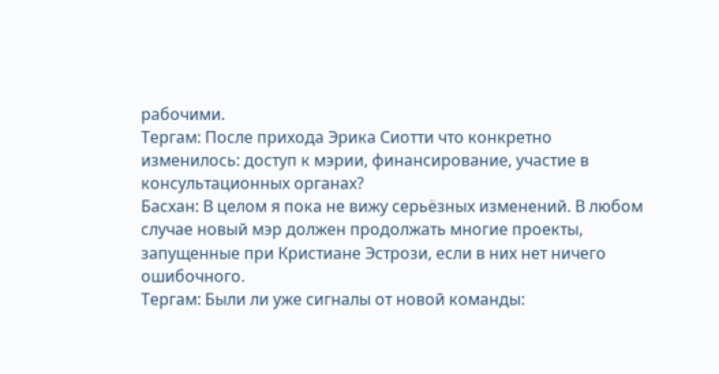рабочими.
Тергам: После прихода Эрика Сиотти что конкретно изменилось: доступ к мэрии, финансирование, участие в консультационных органах?
Басхан: В целом я пока не вижу серьёзных изменений. В любом случае новый мэр должен продолжать многие проекты, запущенные при Кристиане Эстрози, если в них нет ничего ошибочного.
Тергам: Были ли уже сигналы от новой команды: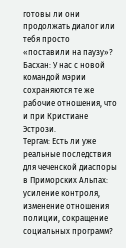готовы ли они продолжать диалог или тебя просто «поставили на паузу»?
Басхан: У нас с новой командой мэрии сохраняются те же рабочие отношения, что и при Кристиане Эстрози.
Тергам: Есть ли уже реальные последствия для чеченской диаспоры в Приморских Альпах: усиление контроля, изменение отношения полиции, сокращение социальных программ?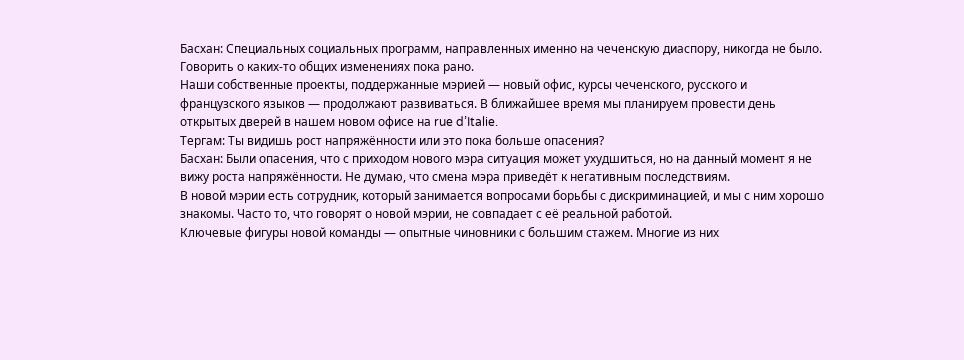Басхан: Специальных социальных программ, направленных именно на чеченскую диаспору, никогда не было. Говорить о каких-то общих изменениях пока рано.
Наши собственные проекты, поддержанные мэрией — новый офис, курсы чеченского, русского и французского языков — продолжают развиваться. В ближайшее время мы планируем провести день открытых дверей в нашем новом офисе на rue d’Italie.
Тергам: Ты видишь рост напряжённости или это пока больше опасения?
Басхан: Были опасения, что с приходом нового мэра ситуация может ухудшиться, но на данный момент я не вижу роста напряжённости. Не думаю, что смена мэра приведёт к негативным последствиям.
В новой мэрии есть сотрудник, который занимается вопросами борьбы с дискриминацией, и мы с ним хорошо знакомы. Часто то, что говорят о новой мэрии, не совпадает с её реальной работой.
Ключевые фигуры новой команды — опытные чиновники с большим стажем. Многие из них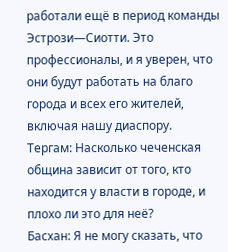работали ещё в период команды Эстрози—Сиотти. Это профессионалы, и я уверен, что они будут работать на благо города и всех его жителей, включая нашу диаспору.
Тергам: Насколько чеченская община зависит от того, кто находится у власти в городе, и плохо ли это для неё?
Басхан: Я не могу сказать, что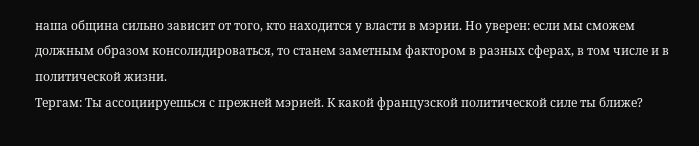наша община сильно зависит от того, кто находится у власти в мэрии. Но уверен: если мы сможем должным образом консолидироваться, то станем заметным фактором в разных сферах, в том числе и в политической жизни.
Тергам: Ты ассоциируешься с прежней мэрией. К какой французской политической силе ты ближе?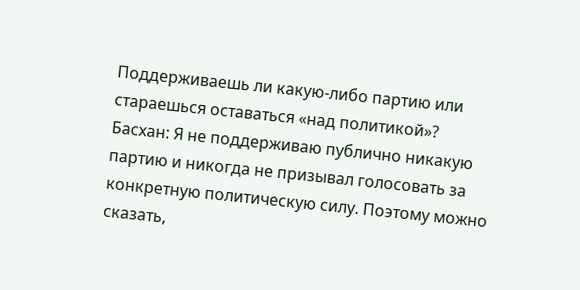Поддерживаешь ли какую-либо партию или стараешься оставаться «над политикой»?
Басхан: Я не поддерживаю публично никакую партию и никогда не призывал голосовать за конкретную политическую силу. Поэтому можно сказать,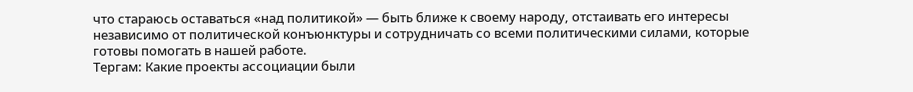что стараюсь оставаться «над политикой» — быть ближе к своему народу, отстаивать его интересы независимо от политической конъюнктуры и сотрудничать со всеми политическими силами, которые готовы помогать в нашей работе.
Тергам: Какие проекты ассоциации были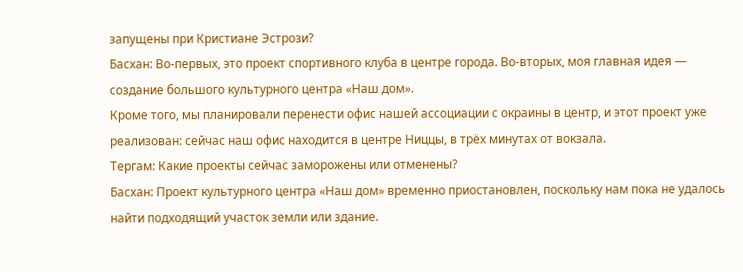запущены при Кристиане Эстрози?
Басхан: Во-первых, это проект спортивного клуба в центре города. Во-вторых, моя главная идея — создание большого культурного центра «Наш дом».
Кроме того, мы планировали перенести офис нашей ассоциации с окраины в центр, и этот проект уже реализован: сейчас наш офис находится в центре Ниццы, в трёх минутах от вокзала.
Тергам: Какие проекты сейчас заморожены или отменены?
Басхан: Проект культурного центра «Наш дом» временно приостановлен, поскольку нам пока не удалось найти подходящий участок земли или здание.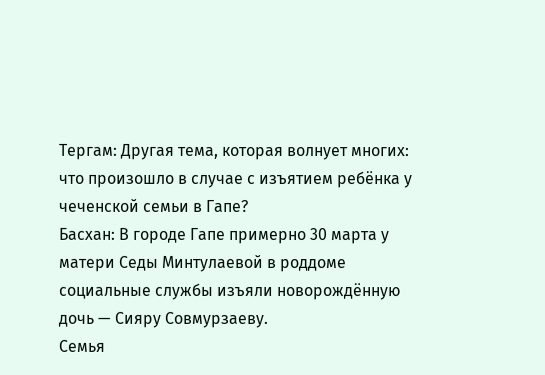Тергам: Другая тема, которая волнует многих: что произошло в случае с изъятием ребёнка у чеченской семьи в Гапе?
Басхан: В городе Гапе примерно 30 марта у матери Седы Минтулаевой в роддоме социальные службы изъяли новорождённую дочь — Сияру Совмурзаеву.
Семья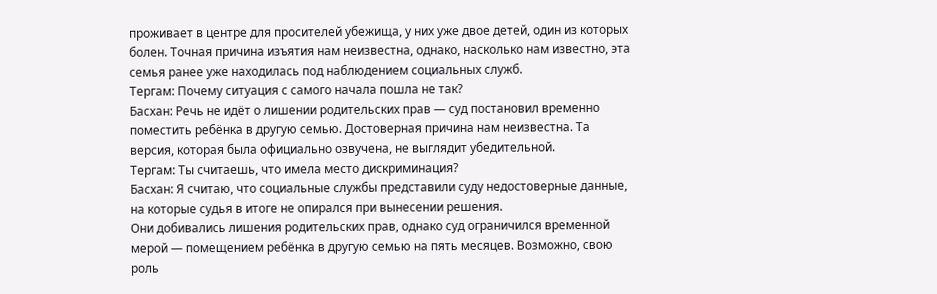проживает в центре для просителей убежища, у них уже двое детей, один из которых болен. Точная причина изъятия нам неизвестна, однако, насколько нам известно, эта семья ранее уже находилась под наблюдением социальных служб.
Тергам: Почему ситуация с самого начала пошла не так?
Басхан: Речь не идёт о лишении родительских прав — суд постановил временно поместить ребёнка в другую семью. Достоверная причина нам неизвестна. Та версия, которая была официально озвучена, не выглядит убедительной.
Тергам: Ты считаешь, что имела место дискриминация?
Басхан: Я считаю, что социальные службы представили суду недостоверные данные, на которые судья в итоге не опирался при вынесении решения.
Они добивались лишения родительских прав, однако суд ограничился временной мерой — помещением ребёнка в другую семью на пять месяцев. Возможно, свою роль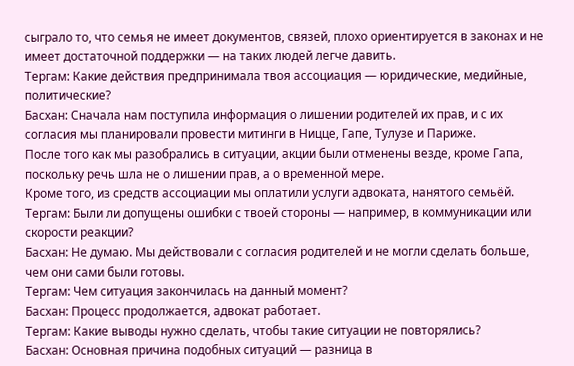сыграло то, что семья не имеет документов, связей, плохо ориентируется в законах и не имеет достаточной поддержки — на таких людей легче давить.
Тергам: Какие действия предпринимала твоя ассоциация — юридические, медийные, политические?
Басхан: Сначала нам поступила информация о лишении родителей их прав, и с их согласия мы планировали провести митинги в Ницце, Гапе, Тулузе и Париже.
После того как мы разобрались в ситуации, акции были отменены везде, кроме Гапа, поскольку речь шла не о лишении прав, а о временной мере.
Кроме того, из средств ассоциации мы оплатили услуги адвоката, нанятого семьёй.
Тергам: Были ли допущены ошибки с твоей стороны — например, в коммуникации или скорости реакции?
Басхан: Не думаю. Мы действовали с согласия родителей и не могли сделать больше, чем они сами были готовы.
Тергам: Чем ситуация закончилась на данный момент?
Басхан: Процесс продолжается, адвокат работает.
Тергам: Какие выводы нужно сделать, чтобы такие ситуации не повторялись?
Басхан: Основная причина подобных ситуаций — разница в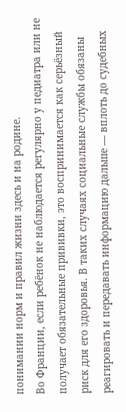понимании норм и правил жизни здесь и на родине.
Во Франции, если ребёнок не наблюдается регулярно у педиатра или не получает обязательные прививки, это воспринимается как серьёзный риск для его здоровья. В таких случаях социальные службы обязаны реагировать и передавать информацию дальше — вплоть до судебных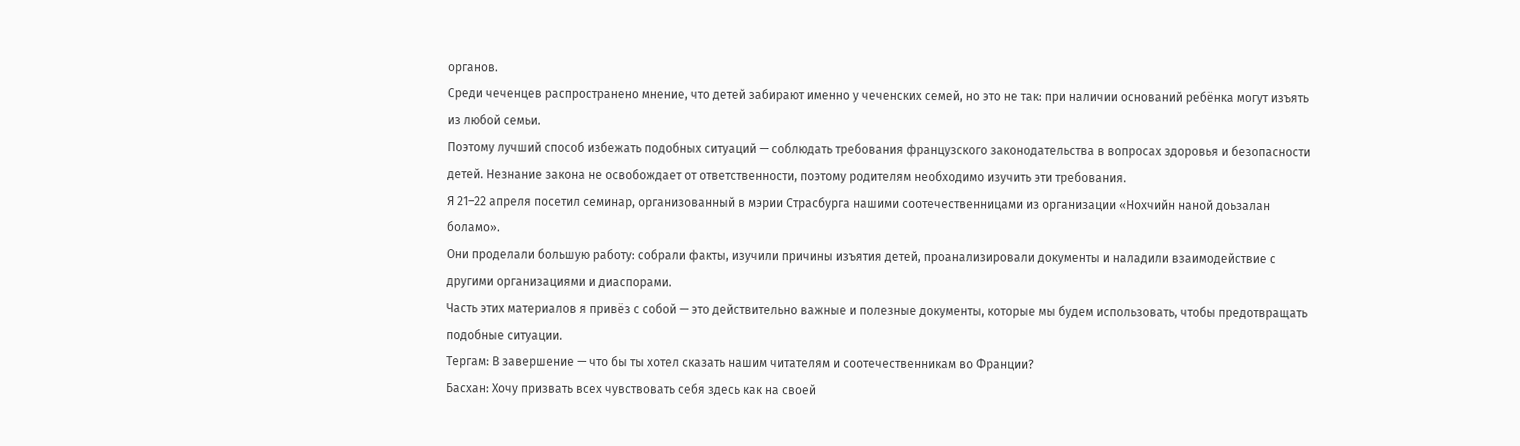органов.
Среди чеченцев распространено мнение, что детей забирают именно у чеченских семей, но это не так: при наличии оснований ребёнка могут изъять из любой семьи.
Поэтому лучший способ избежать подобных ситуаций — соблюдать требования французского законодательства в вопросах здоровья и безопасности детей. Незнание закона не освобождает от ответственности, поэтому родителям необходимо изучить эти требования.
Я 21–22 апреля посетил семинар, организованный в мэрии Страсбурга нашими соотечественницами из организации «Нохчийн наной доьзалан боламо».
Они проделали большую работу: собрали факты, изучили причины изъятия детей, проанализировали документы и наладили взаимодействие с другими организациями и диаспорами.
Часть этих материалов я привёз с собой — это действительно важные и полезные документы, которые мы будем использовать, чтобы предотвращать подобные ситуации.
Тергам: В завершение — что бы ты хотел сказать нашим читателям и соотечественникам во Франции?
Басхан: Хочу призвать всех чувствовать себя здесь как на своей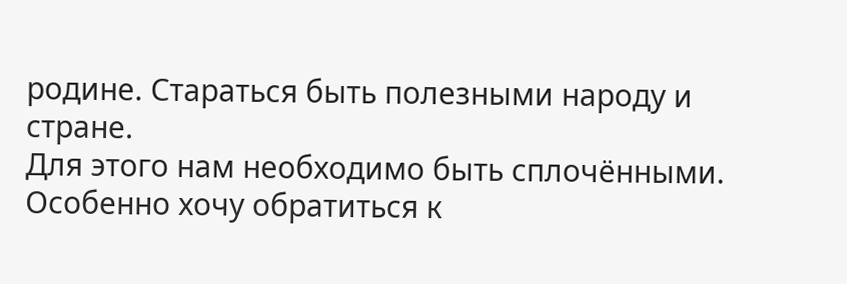родине. Стараться быть полезными народу и стране.
Для этого нам необходимо быть сплочёнными.
Особенно хочу обратиться к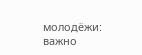молодёжи: важно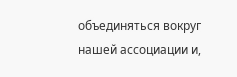объединяться вокруг нашей ассоциации и,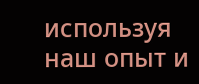используя наш опыт и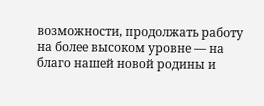возможности, продолжать работу на более высоком уровне — на благо нашей новой родины и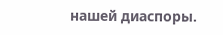нашей диаспоры.